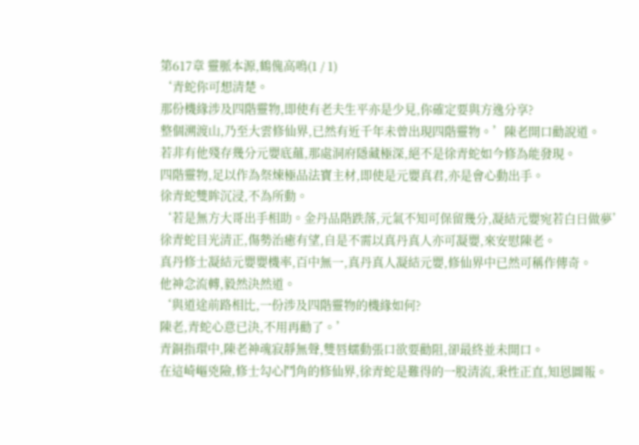第617章 靈脈本源,鶴傀高鳴(1 / 1)
‘青蛇你可想清楚。
那份機緣涉及四階靈物,即使有老夫生平亦是少見,你確定要與方逸分享?
整個溯渡山,乃至大雲修仙界,已然有近千年未曾出現四階靈物。’陳老開口勸說道。
若非有他殘存幾分元嬰底蘊,那處洞府隱藏極深,絕不是徐青蛇如今修為能發現。
四階靈物,足以作為祭煉極品法寶主材,即使是元嬰真君,亦是會心動出手。
徐青蛇雙眸沉浸,不為所動。
‘若是無方大哥出手相助。金丹品階跌落,元氣不知可保留幾分,凝結元嬰宛若白日做夢’
徐青蛇目光清正,傷勢治癒有望,自是不需以真丹真人亦可凝嬰,來安慰陳老。
真丹修士凝結元嬰嬰機率,百中無一,真丹真人凝結元嬰,修仙界中已然可稱作傳奇。
他神念流轉,毅然決然道。
‘與道途前路相比,一份涉及四階靈物的機緣如何?
陳老,青蛇心意已決,不用再勸了。’
青銅指環中,陳老神魂寂靜無聲,雙唇蠕動張口欲要勸阻,卻最終並未開口。
在這崎嶇兇險,修士勾心鬥角的修仙界,徐青蛇是難得的一股清流,秉性正直,知恩圖報。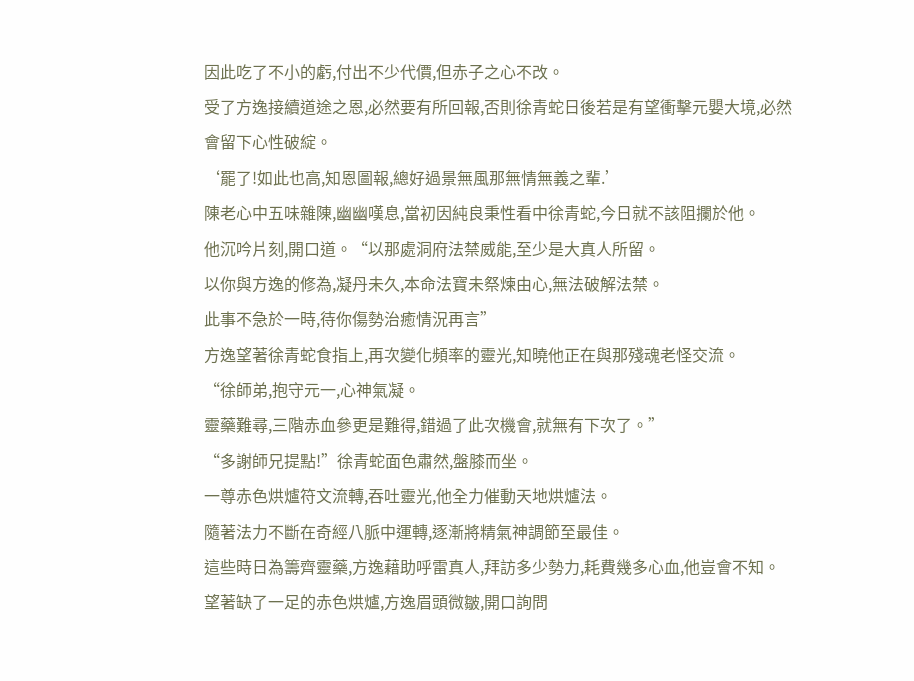因此吃了不小的虧,付出不少代價,但赤子之心不改。
受了方逸接續道途之恩,必然要有所回報,否則徐青蛇日後若是有望衝擊元嬰大境,必然會留下心性破綻。
‘罷了!如此也高,知恩圖報,總好過景無風那無情無義之輩.’
陳老心中五味雜陳,幽幽嘆息,當初因純良秉性看中徐青蛇,今日就不該阻攔於他。
他沉吟片刻,開口道。“以那處洞府法禁威能,至少是大真人所留。
以你與方逸的修為,凝丹未久,本命法寶未祭煉由心,無法破解法禁。
此事不急於一時,待你傷勢治癒情況再言”
方逸望著徐青蛇食指上,再次變化頻率的靈光,知曉他正在與那殘魂老怪交流。
“徐師弟,抱守元一,心神氣凝。
靈藥難尋,三階赤血參更是難得,錯過了此次機會,就無有下次了。”
“多謝師兄提點!”徐青蛇面色肅然,盤膝而坐。
一尊赤色烘爐符文流轉,吞吐靈光,他全力催動天地烘爐法。
隨著法力不斷在奇經八脈中運轉,逐漸將精氣神調節至最佳。
這些時日為籌齊靈藥,方逸藉助呼雷真人,拜訪多少勢力,耗費幾多心血,他豈會不知。
望著缺了一足的赤色烘爐,方逸眉頭微皺,開口詢問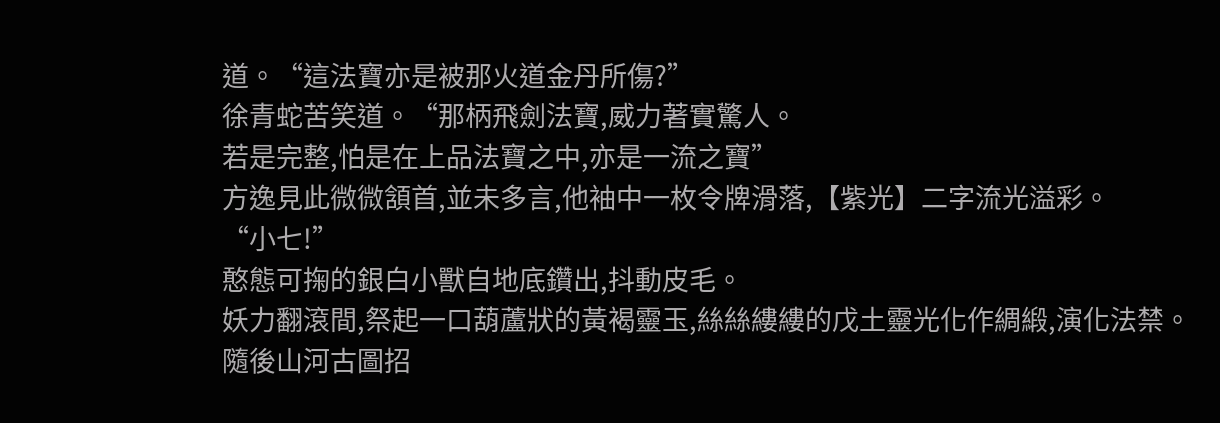道。“這法寶亦是被那火道金丹所傷?”
徐青蛇苦笑道。“那柄飛劍法寶,威力著實驚人。
若是完整,怕是在上品法寶之中,亦是一流之寶”
方逸見此微微頷首,並未多言,他袖中一枚令牌滑落,【紫光】二字流光溢彩。
“小七!”
憨態可掬的銀白小獸自地底鑽出,抖動皮毛。
妖力翻滾間,祭起一口葫蘆狀的黃褐靈玉,絲絲縷縷的戊土靈光化作綢緞,演化法禁。
隨後山河古圖招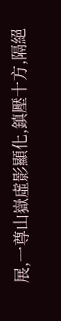展,一尊山嶽虛影顯化,鎮壓十方,隔絕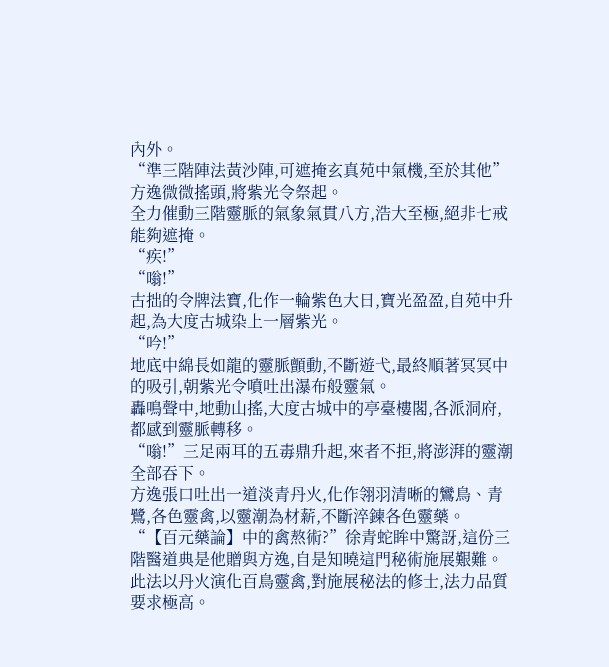內外。
“準三階陣法黃沙陣,可遮掩玄真苑中氣機,至於其他”
方逸微微搖頭,將紫光令祭起。
全力催動三階靈脈的氣象氣貫八方,浩大至極,絕非七戒能夠遮掩。
“疾!”
“嗡!”
古拙的令牌法寶,化作一輪紫色大日,寶光盈盈,自苑中升起,為大度古城染上一層紫光。
“吟!”
地底中綿長如龍的靈脈顫動,不斷遊弋,最終順著冥冥中的吸引,朝紫光令噴吐出瀑布般靈氣。
轟鳴聲中,地動山搖,大度古城中的亭臺樓閣,各派洞府,都感到靈脈轉移。
“嗡!”三足兩耳的五毒鼎升起,來者不拒,將澎湃的靈潮全部吞下。
方逸張口吐出一道淡青丹火,化作翎羽清晰的鸞鳥、青鷺,各色靈禽,以靈潮為材薪,不斷淬鍊各色靈藥。
“【百元藥論】中的禽熬術?”徐青蛇眸中驚訝,這份三階醫道典是他贈與方逸,自是知曉這門秘術施展艱難。
此法以丹火演化百鳥靈禽,對施展秘法的修士,法力品質要求極高。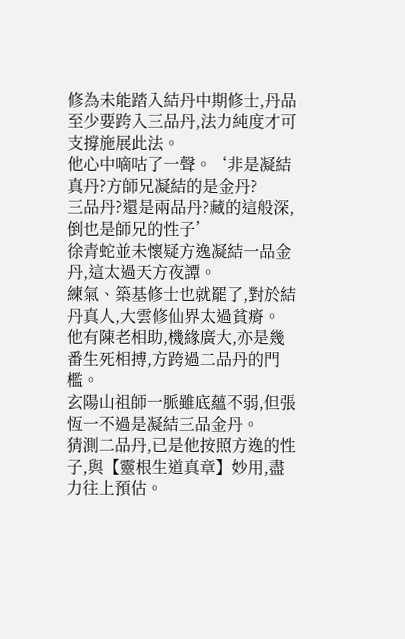修為未能踏入結丹中期修士,丹品至少要跨入三品丹,法力純度才可支撐施展此法。
他心中嘀咕了一聲。‘非是凝結真丹?方師兄凝結的是金丹?
三品丹?還是兩品丹?藏的這般深,倒也是師兄的性子’
徐青蛇並未懷疑方逸凝結一品金丹,這太過天方夜譚。
練氣、築基修士也就罷了,對於結丹真人,大雲修仙界太過貧瘠。
他有陳老相助,機緣廣大,亦是幾番生死相搏,方跨過二品丹的門檻。
玄陽山祖師一脈雖底蘊不弱,但張恆一不過是凝結三品金丹。
猜測二品丹,已是他按照方逸的性子,與【靈根生道真章】妙用,盡力往上預估。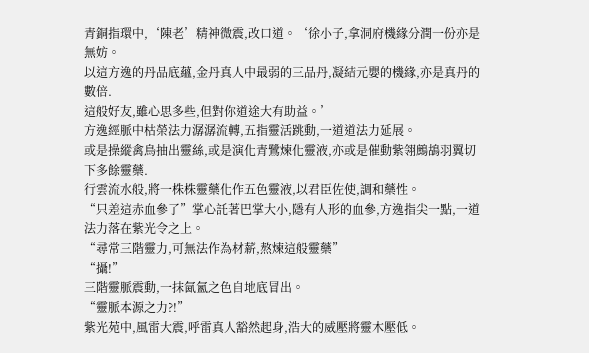青銅指環中,‘陳老’精神微震,改口道。‘徐小子,拿洞府機緣分潤一份亦是無妨。
以這方逸的丹品底蘊,金丹真人中最弱的三品丹,凝結元嬰的機緣,亦是真丹的數倍.
這般好友,雖心思多些,但對你道途大有助益。’
方逸經脈中枯榮法力潺潺流轉,五指靈活跳動,一道道法力延展。
或是操縱禽鳥抽出靈絲,或是演化青鷺煉化靈液,亦或是催動紫翎鷓鴣羽翼切下多餘靈藥.
行雲流水般,將一株株靈藥化作五色靈液,以君臣佐使,調和藥性。
“只差這赤血參了”掌心託著巴掌大小,隱有人形的血參,方逸指尖一點,一道法力落在紫光令之上。
“尋常三階靈力,可無法作為材薪,熬煉這般靈藥”
“攝!”
三階靈脈震動,一抹氤氳之色自地底冒出。
“靈脈本源之力?!”
紫光苑中,風雷大震,呼雷真人豁然起身,浩大的威壓將靈木壓低。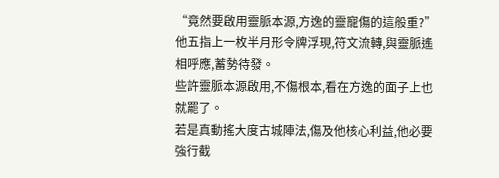“竟然要啟用靈脈本源,方逸的靈寵傷的這般重?”
他五指上一枚半月形令牌浮現,符文流轉,與靈脈遙相呼應,蓄勢待發。
些許靈脈本源啟用,不傷根本,看在方逸的面子上也就罷了。
若是真動搖大度古城陣法,傷及他核心利益,他必要強行截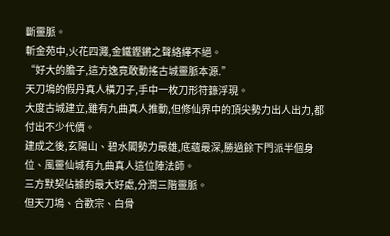斷靈脈。
斬金苑中,火花四濺,金鐵鏗鏘之聲絡繹不絕。
“好大的膽子,這方逸竟敢動搖古城靈脈本源.”
天刀塢的假丹真人橫刀子,手中一枚刀形符籙浮現。
大度古城建立,雖有九曲真人推動,但修仙界中的頂尖勢力出人出力,都付出不少代價。
建成之後,玄陽山、碧水閣勢力最雄,底蘊最深,勝過餘下門派半個身位、風靈仙城有九曲真人這位陣法師。
三方默契佔據的最大好處,分潤三階靈脈。
但天刀塢、合歡宗、白骨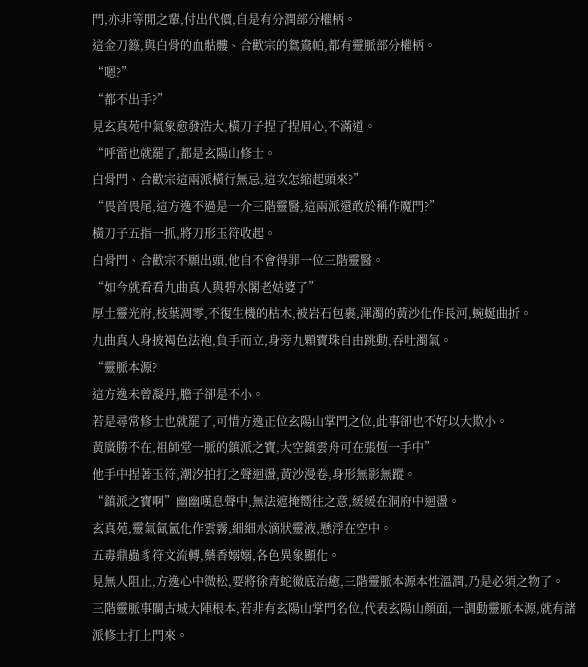門,亦非等閒之輩,付出代價,自是有分潤部分權柄。
這金刀籙,與白骨的血骷髏、合歡宗的鴛鴦帕,都有靈脈部分權柄。
“嗯?”
“都不出手?”
見玄真苑中氣象愈發浩大,橫刀子捏了捏眉心,不滿道。
“呼雷也就罷了,都是玄陽山修士。
白骨門、合歡宗這兩派橫行無忌,這次怎縮起頭來?”
“畏首畏尾,這方逸不過是一介三階靈醫,這兩派還敢於稱作魔門?”
橫刀子五指一抓,將刀形玉符收起。
白骨門、合歡宗不願出頭,他自不會得罪一位三階靈醫。
“如今就看看九曲真人與碧水閣老姑婆了”
厚土靈光府,枝葉凋零,不復生機的枯木,被岩石包裹,渾濁的黃沙化作長河,蜿蜒曲折。
九曲真人身披褐色法袍,負手而立,身旁九顆寶珠自由跳動,吞吐濁氣。
“靈脈本源?
這方逸未曾凝丹,膽子卻是不小。
若是尋常修士也就罷了,可惜方逸正位玄陽山掌門之位,此事卻也不好以大欺小。
黃廣勝不在,祖師堂一脈的鎮派之寶,大空鎮雲舟可在張恆一手中”
他手中捏著玉符,潮汐拍打之聲迴盪,黃沙漫卷,身形無影無蹤。
“鎮派之寶啊”幽幽嘆息聲中,無法遮掩嚮往之意,緩緩在洞府中迴盪。
玄真苑,靈氣氤氳化作雲霧,細細水滴狀靈液,懸浮在空中。
五毒鼎蟲豸符文流轉,藥香嫋嫋,各色異象顯化。
見無人阻止,方逸心中微松,要將徐青蛇徹底治癒,三階靈脈本源本性溫潤,乃是必須之物了。
三階靈脈事關古城大陣根本,若非有玄陽山掌門名位,代表玄陽山顏面,一調動靈脈本源,就有諸派修士打上門來。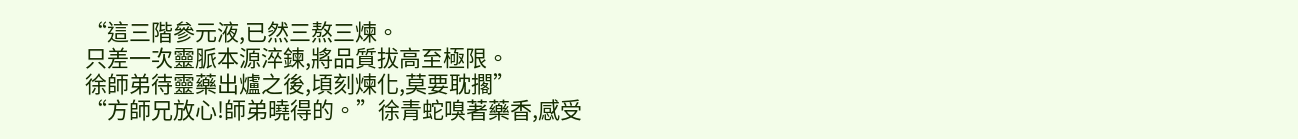“這三階參元液,已然三熬三煉。
只差一次靈脈本源淬鍊,將品質拔高至極限。
徐師弟待靈藥出爐之後,頃刻煉化,莫要耽擱”
“方師兄放心!師弟曉得的。”徐青蛇嗅著藥香,感受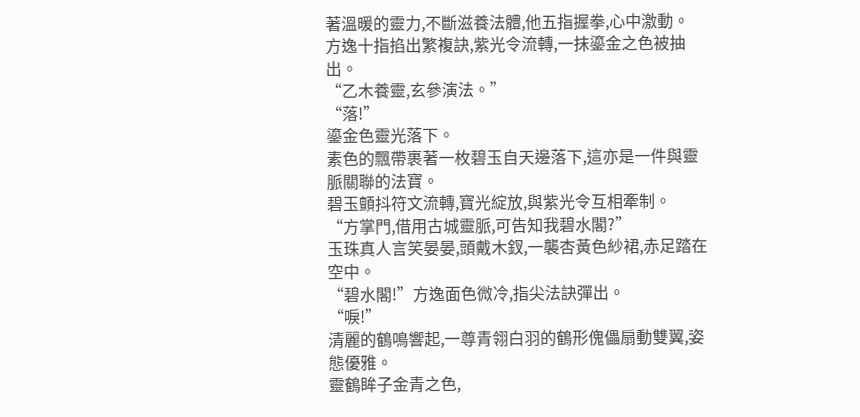著溫暖的靈力,不斷滋養法體,他五指握拳,心中激動。
方逸十指掐出繁複訣,紫光令流轉,一抹鎏金之色被抽出。
“乙木養靈,玄參演法。”
“落!”
鎏金色靈光落下。
素色的飄帶裹著一枚碧玉自天邊落下,這亦是一件與靈脈關聯的法寶。
碧玉顫抖符文流轉,寶光綻放,與紫光令互相牽制。
“方掌門,借用古城靈脈,可告知我碧水閣?”
玉珠真人言笑晏晏,頭戴木釵,一襲杏黃色紗裙,赤足踏在空中。
“碧水閣!”方逸面色微冷,指尖法訣彈出。
“唳!”
清麗的鶴鳴響起,一尊青翎白羽的鶴形傀儡扇動雙翼,姿態優雅。
靈鶴眸子金青之色,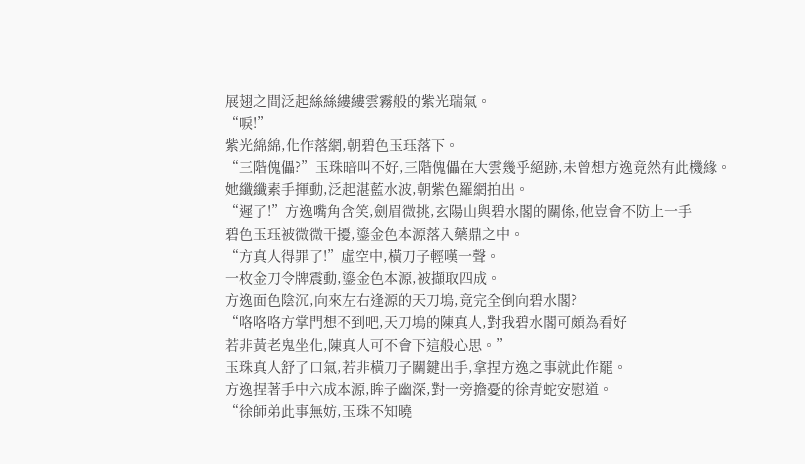展翅之間泛起絲絲縷縷雲霧般的紫光瑞氣。
“唳!”
紫光綿綿,化作落網,朝碧色玉珏落下。
“三階傀儡?”玉珠暗叫不好,三階傀儡在大雲幾乎絕跡,未曾想方逸竟然有此機緣。
她纖纖素手揮動,泛起湛藍水波,朝紫色羅網拍出。
“遲了!”方逸嘴角含笑,劍眉微挑,玄陽山與碧水閣的關係,他豈會不防上一手
碧色玉珏被微微干擾,鎏金色本源落入藥鼎之中。
“方真人得罪了!”虛空中,橫刀子輕嘆一聲。
一枚金刀令牌震動,鎏金色本源,被擷取四成。
方逸面色陰沉,向來左右逢源的天刀塢,竟完全倒向碧水閣?
“咯咯咯方掌門想不到吧,天刀塢的陳真人,對我碧水閣可頗為看好
若非黃老鬼坐化,陳真人可不會下這般心思。”
玉珠真人舒了口氣,若非橫刀子關鍵出手,拿捏方逸之事就此作罷。
方逸捏著手中六成本源,眸子幽深,對一旁擔憂的徐青蛇安慰道。
“徐師弟此事無妨,玉珠不知曉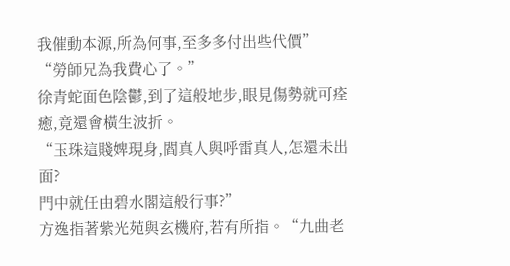我催動本源,所為何事,至多多付出些代價”
“勞師兄為我費心了。”
徐青蛇面色陰鬱,到了這般地步,眼見傷勢就可痊癒,竟還會橫生波折。
“玉珠這賤婢現身,閻真人與呼雷真人,怎還未出面?
門中就任由碧水閣這般行事?”
方逸指著紫光苑與玄機府,若有所指。“九曲老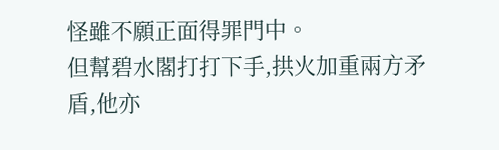怪雖不願正面得罪門中。
但幫碧水閣打打下手,拱火加重兩方矛盾,他亦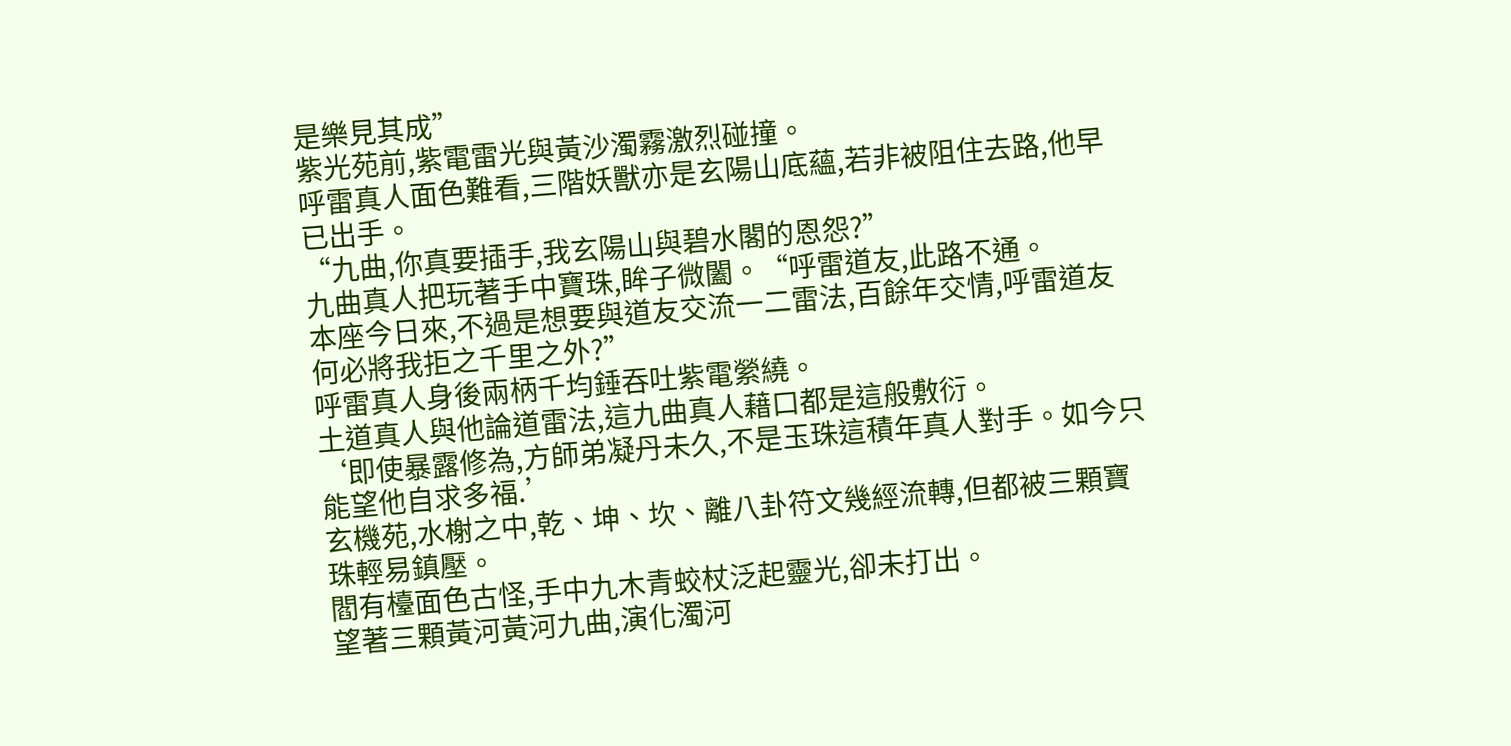是樂見其成”
紫光苑前,紫電雷光與黃沙濁霧激烈碰撞。
呼雷真人面色難看,三階妖獸亦是玄陽山底蘊,若非被阻住去路,他早已出手。
“九曲,你真要插手,我玄陽山與碧水閣的恩怨?”
九曲真人把玩著手中寶珠,眸子微闔。“呼雷道友,此路不通。
本座今日來,不過是想要與道友交流一二雷法,百餘年交情,呼雷道友何必將我拒之千里之外?”
呼雷真人身後兩柄千均錘吞吐紫電縈繞。
土道真人與他論道雷法,這九曲真人藉口都是這般敷衍。
‘即使暴露修為,方師弟凝丹未久,不是玉珠這積年真人對手。如今只能望他自求多福.’
玄機苑,水榭之中,乾、坤、坎、離八卦符文幾經流轉,但都被三顆寶珠輕易鎮壓。
閻有檯面色古怪,手中九木青蛟杖泛起靈光,卻未打出。
望著三顆黃河黃河九曲,演化濁河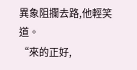異象阻攔去路,他輕笑道。
“來的正好,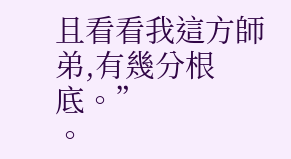且看看我這方師弟,有幾分根底。”
。